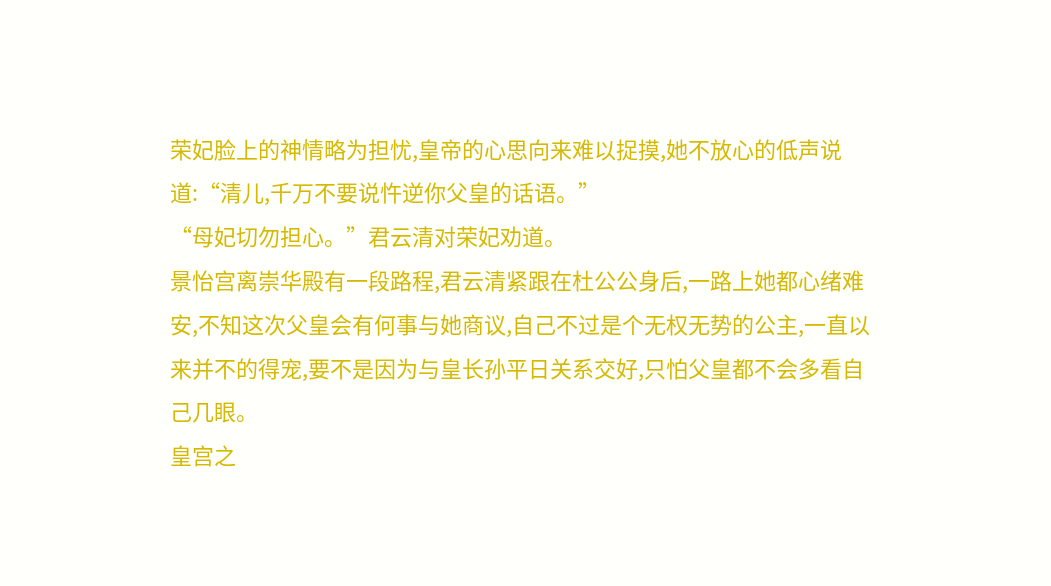荣妃脸上的神情略为担忧,皇帝的心思向来难以捉摸,她不放心的低声说道:“清儿,千万不要说忤逆你父皇的话语。”
“母妃切勿担心。”君云清对荣妃劝道。
景怡宫离崇华殿有一段路程,君云清紧跟在杜公公身后,一路上她都心绪难安,不知这次父皇会有何事与她商议,自己不过是个无权无势的公主,一直以来并不的得宠,要不是因为与皇长孙平日关系交好,只怕父皇都不会多看自己几眼。
皇宫之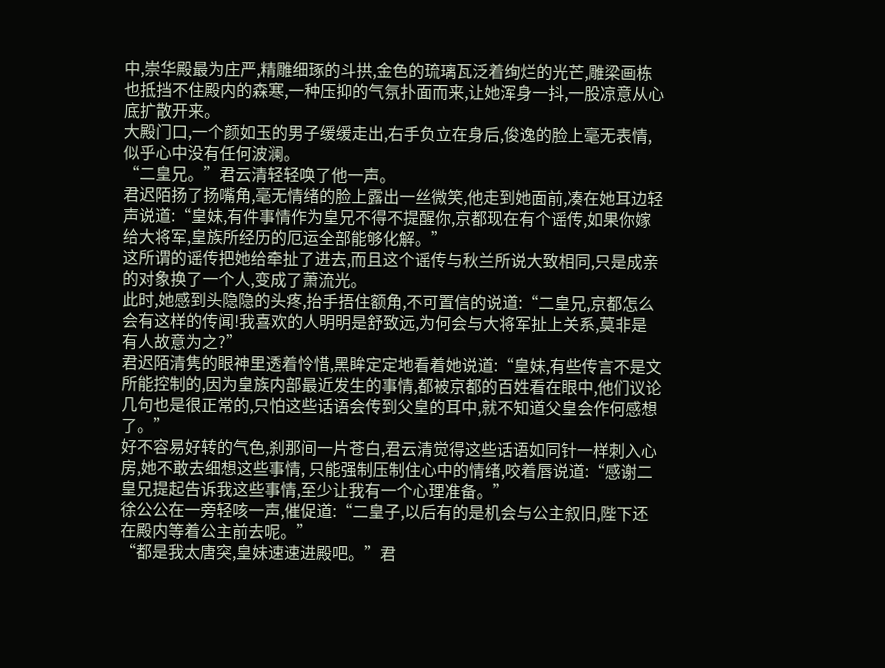中,崇华殿最为庄严,精雕细琢的斗拱,金色的琉璃瓦泛着绚烂的光芒,雕梁画栋也抵挡不住殿内的森寒,一种压抑的气氛扑面而来,让她浑身一抖,一股凉意从心底扩散开来。
大殿门口,一个颜如玉的男子缓缓走出,右手负立在身后,俊逸的脸上毫无表情,似乎心中没有任何波澜。
“二皇兄。”君云清轻轻唤了他一声。
君迟陌扬了扬嘴角,毫无情绪的脸上露出一丝微笑,他走到她面前,凑在她耳边轻声说道:“皇妹,有件事情作为皇兄不得不提醒你,京都现在有个谣传,如果你嫁给大将军,皇族所经历的厄运全部能够化解。”
这所谓的谣传把她给牵扯了进去,而且这个谣传与秋兰所说大致相同,只是成亲的对象换了一个人,变成了萧流光。
此时,她感到头隐隐的头疼,抬手捂住额角,不可置信的说道:“二皇兄,京都怎么会有这样的传闻!我喜欢的人明明是舒致远,为何会与大将军扯上关系,莫非是有人故意为之?”
君迟陌清隽的眼神里透着怜惜,黑眸定定地看着她说道:“皇妹,有些传言不是文所能控制的,因为皇族内部最近发生的事情,都被京都的百姓看在眼中,他们议论几句也是很正常的,只怕这些话语会传到父皇的耳中,就不知道父皇会作何感想了。”
好不容易好转的气色,刹那间一片苍白,君云清觉得这些话语如同针一样刺入心房,她不敢去细想这些事情, 只能强制压制住心中的情绪,咬着唇说道:“感谢二皇兄提起告诉我这些事情,至少让我有一个心理准备。”
徐公公在一旁轻咳一声,催促道:“二皇子,以后有的是机会与公主叙旧,陛下还在殿内等着公主前去呢。”
“都是我太唐突,皇妹速速进殿吧。”君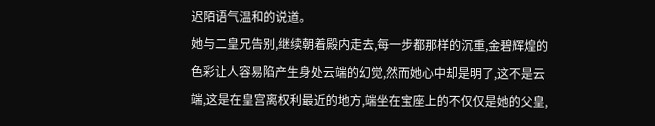迟陌语气温和的说道。
她与二皇兄告别,继续朝着殿内走去,每一步都那样的沉重,金碧辉煌的色彩让人容易陷产生身处云端的幻觉,然而她心中却是明了,这不是云端,这是在皇宫离权利最近的地方,端坐在宝座上的不仅仅是她的父皇,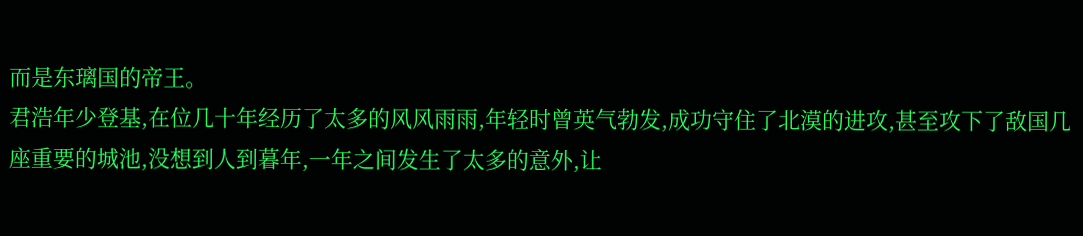而是东璃国的帝王。
君浩年少登基,在位几十年经历了太多的风风雨雨,年轻时曾英气勃发,成功守住了北漠的进攻,甚至攻下了敌国几座重要的城池,没想到人到暮年,一年之间发生了太多的意外,让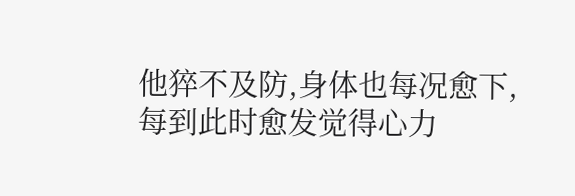他猝不及防,身体也每况愈下,每到此时愈发觉得心力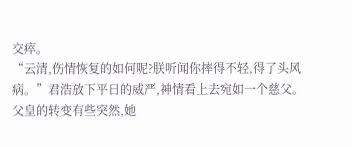交瘁。
“云清,伤情恢复的如何呢?朕听闻你摔得不轻,得了头风病。”君浩放下平日的威严,神情看上去宛如一个慈父。
父皇的转变有些突然,她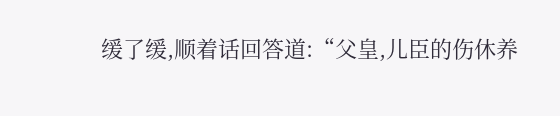缓了缓,顺着话回答道:“父皇,儿臣的伤休养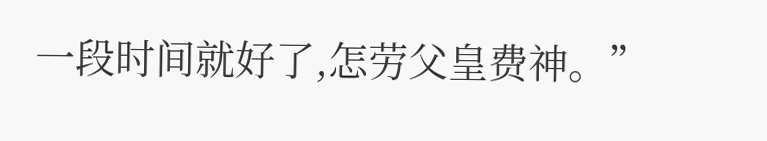一段时间就好了,怎劳父皇费神。”